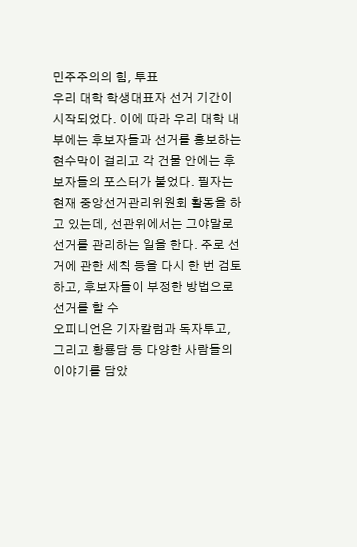민주주의의 힘, 투표
우리 대학 학생대표자 선거 기간이 시작되었다. 이에 따라 우리 대학 내부에는 후보자들과 선거를 홍보하는 현수막이 걸리고 각 건물 안에는 후보자들의 포스터가 붙었다. 필자는 현재 중앙선거관리위원회 활동을 하고 있는데, 선관위에서는 그야말로 선거를 관리하는 일을 한다. 주로 선거에 관한 세칙 등을 다시 한 번 검토하고, 후보자들이 부정한 방법으로 선거를 할 수
오피니언은 기자칼럼과 독자투고, 그리고 황룡담 등 다양한 사람들의 이야기를 담았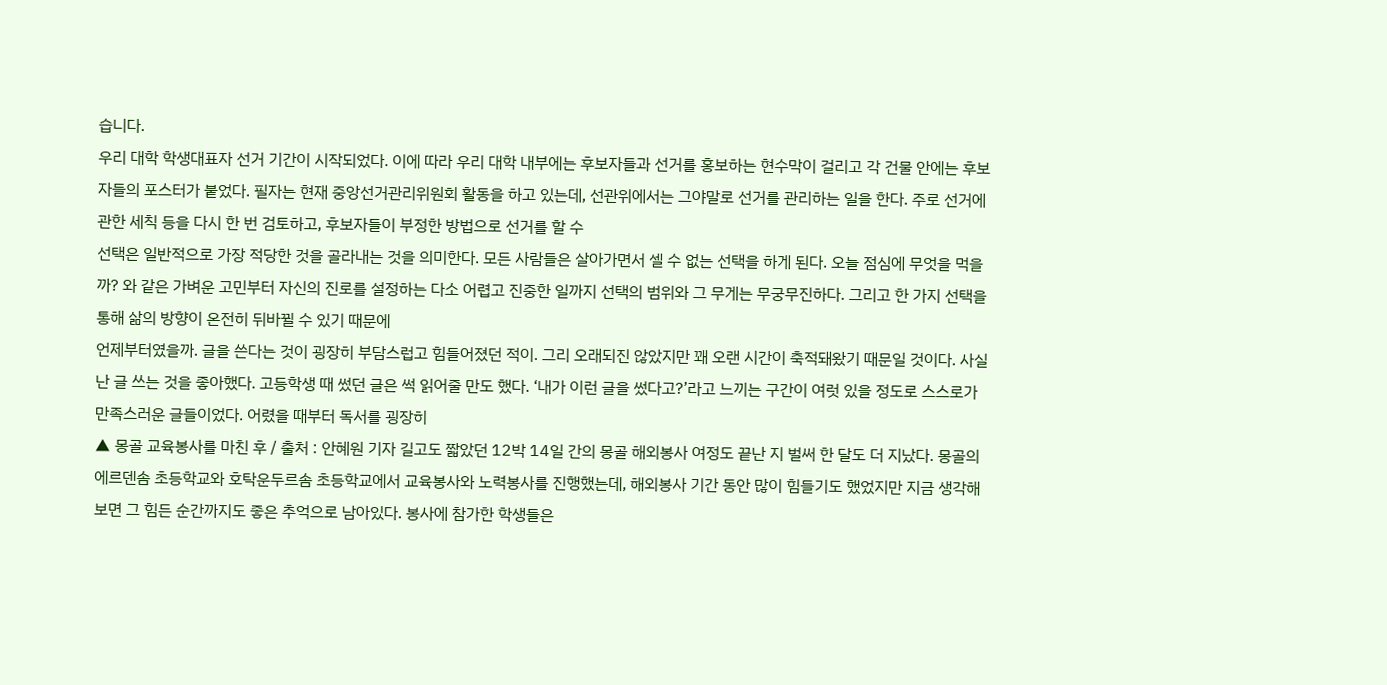습니다.
우리 대학 학생대표자 선거 기간이 시작되었다. 이에 따라 우리 대학 내부에는 후보자들과 선거를 홍보하는 현수막이 걸리고 각 건물 안에는 후보자들의 포스터가 붙었다. 필자는 현재 중앙선거관리위원회 활동을 하고 있는데, 선관위에서는 그야말로 선거를 관리하는 일을 한다. 주로 선거에 관한 세칙 등을 다시 한 번 검토하고, 후보자들이 부정한 방법으로 선거를 할 수
선택은 일반적으로 가장 적당한 것을 골라내는 것을 의미한다. 모든 사람들은 살아가면서 셀 수 없는 선택을 하게 된다. 오늘 점심에 무엇을 먹을까? 와 같은 가벼운 고민부터 자신의 진로를 설정하는 다소 어렵고 진중한 일까지 선택의 범위와 그 무게는 무궁무진하다. 그리고 한 가지 선택을 통해 삶의 방향이 온전히 뒤바뀔 수 있기 때문에
언제부터였을까. 글을 쓴다는 것이 굉장히 부담스럽고 힘들어졌던 적이. 그리 오래되진 않았지만 꽤 오랜 시간이 축적돼왔기 때문일 것이다. 사실 난 글 쓰는 것을 좋아했다. 고등학생 때 썼던 글은 썩 읽어줄 만도 했다. ‘내가 이런 글을 썼다고?’라고 느끼는 구간이 여럿 있을 정도로 스스로가 만족스러운 글들이었다. 어렸을 때부터 독서를 굉장히
▲ 몽골 교육봉사를 마친 후 / 출처 : 안혜원 기자 길고도 짧았던 12박 14일 간의 몽골 해외봉사 여정도 끝난 지 벌써 한 달도 더 지났다. 몽골의 에르덴솜 초등학교와 호탁운두르솜 초등학교에서 교육봉사와 노력봉사를 진행했는데, 해외봉사 기간 동안 많이 힘들기도 했었지만 지금 생각해 보면 그 힘든 순간까지도 좋은 추억으로 남아있다. 봉사에 참가한 학생들은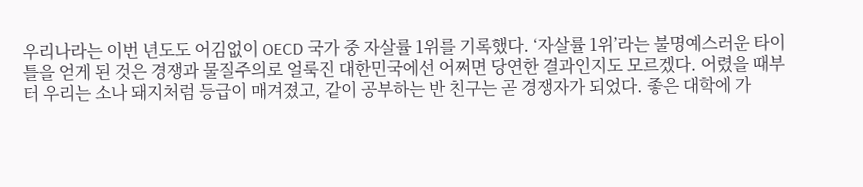우리나라는 이번 년도도 어김없이 OECD 국가 중 자살률 1위를 기록했다. ‘자살률 1위’라는 불명예스러운 타이틀을 얻게 된 것은 경쟁과 물질주의로 얼룩진 대한민국에선 어쩌면 당연한 결과인지도 모르겠다. 어렸을 때부터 우리는 소나 돼지처럼 등급이 매겨졌고, 같이 공부하는 반 친구는 곧 경쟁자가 되었다. 좋은 대학에 가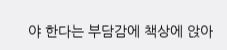야 한다는 부담감에 책상에 앉아